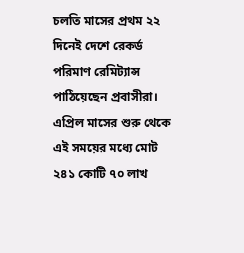চলতি মাসের প্রথম ২২ দিনেই দেশে রেকর্ড পরিমাণ রেমিট্যান্স পাঠিয়েছেন প্রবাসীরা। এপ্রিল মাসের শুরু থেকে এই সময়ের মধ্যে মোট ২৪১ কোটি ৭০ লাখ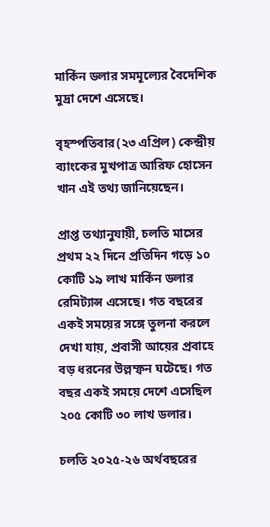মার্কিন ডলার সমমূল্যের বৈদেশিক মুদ্রা দেশে এসেছে।

বৃহস্পতিবার(২৩ এপ্রিল) কেন্দ্রীয় ব্যাংকের মুখপাত্র আরিফ হোসেন খান এই তথ্য জানিয়েছেন।

প্রাপ্ত তথ্যানুযায়ী, চলতি মাসের প্রথম ২২ দিনে প্রতিদিন গড়ে ১০ কোটি ১৯ লাখ মার্কিন ডলার রেমিট্যান্স এসেছে। গত বছরের একই সময়ের সঙ্গে তুলনা করলে দেখা যায়, প্রবাসী আয়ের প্রবাহে বড় ধরনের উল্লম্ফন ঘটেছে। গত বছর একই সময়ে দেশে এসেছিল ২০৫ কোটি ৩০ লাখ ডলার।

চলতি ২০২৫-২৬ অর্থবছরের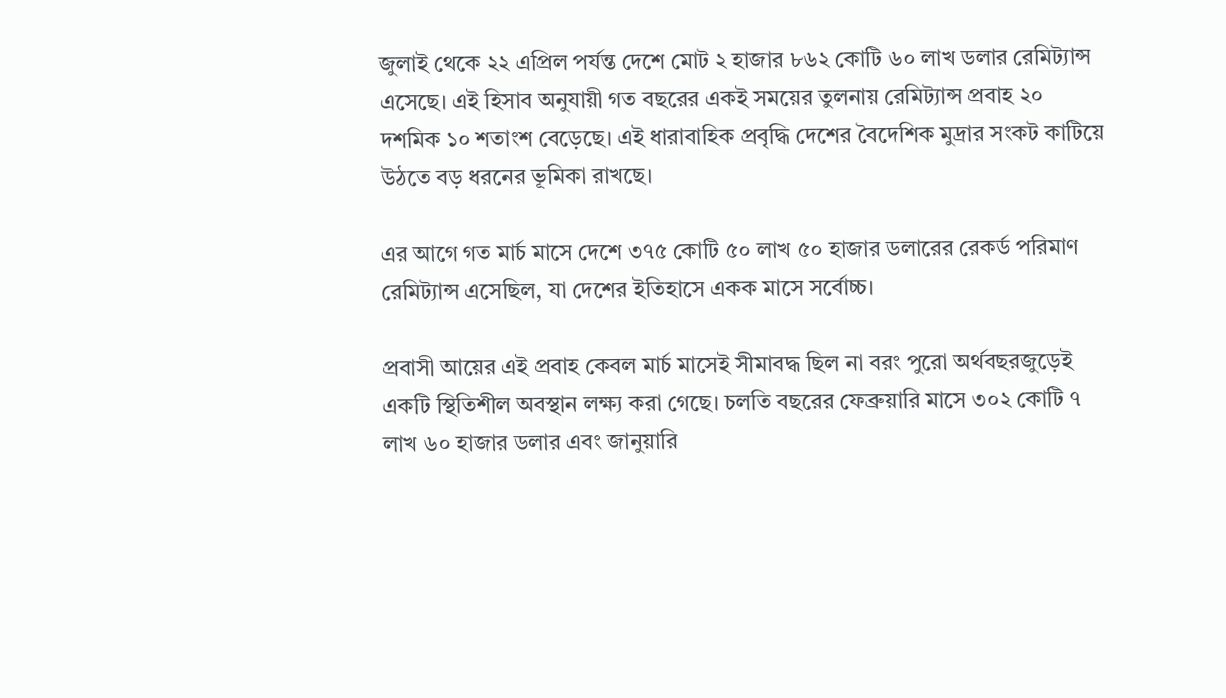জুলাই থেকে ২২ এপ্রিল পর্যন্ত দেশে মোট ২ হাজার ৮৬২ কোটি ৬০ লাখ ডলার রেমিট্যান্স এসেছে। এই হিসাব অনুযায়ী গত বছরের একই সময়ের তুলনায় রেমিট্যান্স প্রবাহ ২০ দশমিক ১০ শতাংশ বেড়েছে। এই ধারাবাহিক প্রবৃদ্ধি দেশের বৈদেশিক মুদ্রার সংকট কাটিয়ে উঠতে বড় ধরনের ভূমিকা রাখছে।

এর আগে গত মার্চ মাসে দেশে ৩৭৫ কোটি ৫০ লাখ ৫০ হাজার ডলারের রেকর্ড পরিমাণ রেমিট্যান্স এসেছিল, যা দেশের ইতিহাসে একক মাসে সর্বোচ্চ।

প্রবাসী আয়ের এই প্রবাহ কেবল মার্চ মাসেই সীমাবদ্ধ ছিল না বরং পুরো অর্থবছরজুড়েই একটি স্থিতিশীল অবস্থান লক্ষ্য করা গেছে। চলতি বছরের ফেব্রুয়ারি মাসে ৩০২ কোটি ৭ লাখ ৬০ হাজার ডলার এবং জানুয়ারি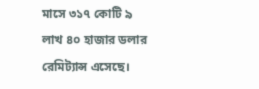মাসে ৩১৭ কোটি ৯ লাখ ৪০ হাজার ডলার রেমিট্যান্স এসেছে।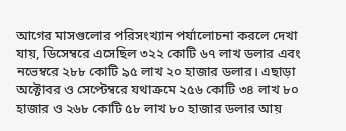আগের মাসগুলোর পরিসংখ্যান পর্যালোচনা করলে দেখা যায়, ডিসেম্বরে এসেছিল ৩২২ কোটি ৬৭ লাখ ডলার এবং নভেম্বরে ২৮৮ কোটি ৯৫ লাখ ২০ হাজার ডলার। এছাড়া অক্টোবর ও সেপ্টেম্বরে যথাক্রমে ২৫৬ কোটি ৩৪ লাখ ৮০ হাজার ও ২৬৮ কোটি ৫৮ লাখ ৮০ হাজার ডলার আয়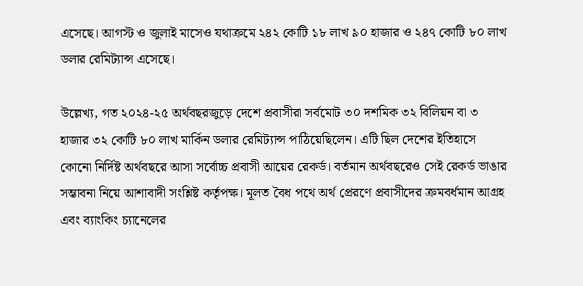এসেছে। আগস্ট ও জুলাই মাসেও যথাক্রমে ২৪২ কোটি ১৮ লাখ ৯০ হাজার ও ২৪৭ কোটি ৮০ লাখ ডলার রেমিট্যান্স এসেছে।

উল্লেখ্য, গত ২০২৪-২৫ অর্থবছরজুড়ে দেশে প্রবাসীরা সর্বমোট ৩০ দশমিক ৩২ বিলিয়ন বা ৩ হাজার ৩২ কোটি ৮০ লাখ মার্কিন ডলার রেমিট্যান্স পাঠিয়েছিলেন। এটি ছিল দেশের ইতিহাসে কোনো নির্দিষ্ট অর্থবছরে আসা সর্বোচ্চ প্রবাসী আয়ের রেকর্ড। বর্তমান অর্থবছরেও সেই রেকর্ড ভাঙার সম্ভাবনা নিয়ে আশাবাদী সংশ্লিষ্ট কর্তৃপক্ষ। মূলত বৈধ পথে অর্থ প্রেরণে প্রবাসীদের ক্রমবর্ধমান আগ্রহ এবং ব্যাংকিং চ্যানেলের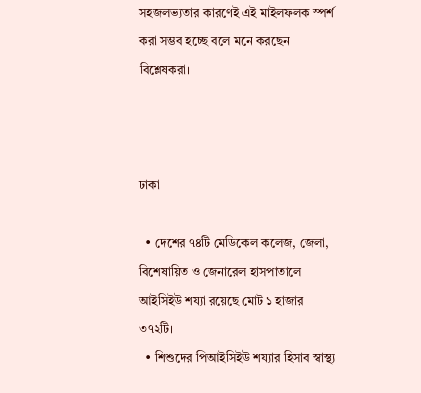সহজলভ্যতার কারণেই এই মাইলফলক স্পর্শ করা সম্ভব হচ্ছে বলে মনে করছেন বিশ্লেষকরা।



ঢাকা

  • দেশের ৭৪টি মেডিকেল কলেজ, জেলা, বিশেষায়িত ও জেনারেল হাসপাতালে আইসিইউ শয্যা রয়েছে মোট ১ হাজার ৩৭২টি।
  • শিশুদের পিআইসিইউ শয্যার হিসাব স্বাস্থ্য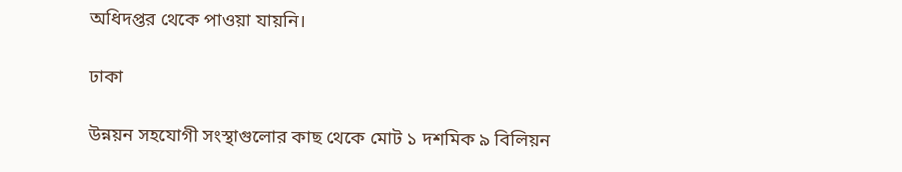অধিদপ্তর থেকে পাওয়া যায়নি।

ঢাকা

উন্নয়ন সহযোগী সংস্থাগুলোর কাছ থেকে মোট ১ দশমিক ৯ বিলিয়ন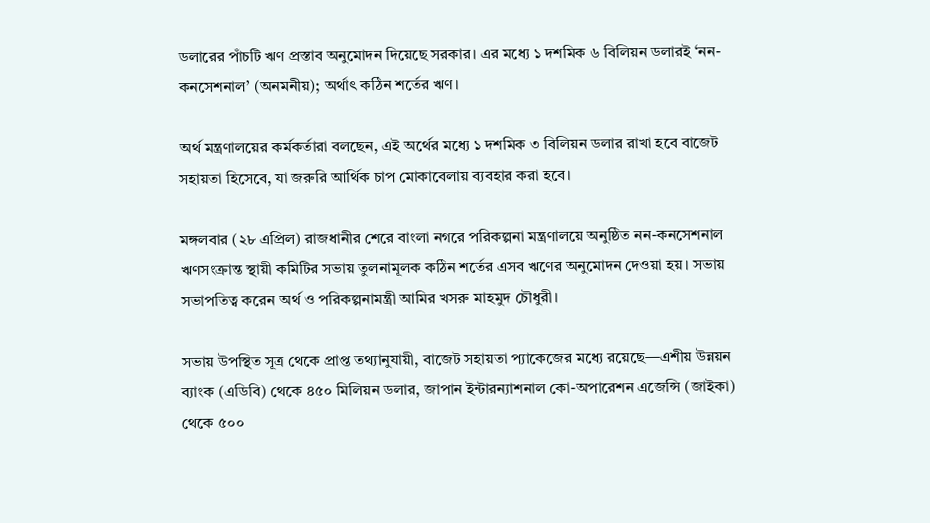ডলারের পাঁচটি ঋণ প্রস্তাব অনুমোদন দিয়েছে সরকার। এর মধ্যে ১ দশমিক ৬ বিলিয়ন ডলারই ‘নন-কনসেশনাল’ (অনমনীয়); অর্থাৎ কঠিন শর্তের ঋণ।

অর্থ মন্ত্রণালয়ের কর্মকর্তারা বলছেন, এই অর্থের মধ্যে ১ দশমিক ৩ বিলিয়ন ডলার রাখা হবে বাজেট সহায়তা হিসেবে, যা জরুরি আর্থিক চাপ মোকাবেলায় ব্যবহার করা হবে।

মঙ্গলবার (২৮ এপ্রিল) রাজধানীর শেরে বাংলা নগরে পরিকল্পনা মন্ত্রণালয়ে অনুষ্ঠিত নন-কনসেশনাল ঋণসংক্রান্ত স্থায়ী কমিটির সভায় তুলনামূলক কঠিন শর্তের এসব ঋণের অনুমোদন দেওয়া হয়। সভায় সভাপতিত্ব করেন অর্থ ও পরিকল্পনামন্ত্রী আমির খসরু মাহমুদ চৌধুরী।

সভায় উপস্থিত সূত্র থেকে প্রাপ্ত তথ্যানুযায়ী, বাজেট সহায়তা প্যাকেজের মধ্যে রয়েছে—এশীয় উন্নয়ন ব্যাংক (এডিবি) থেকে ৪৫০ মিলিয়ন ডলার, জাপান ইন্টারন্যাশনাল কো-অপারেশন এজেন্সি (জাইকা) থেকে ৫০০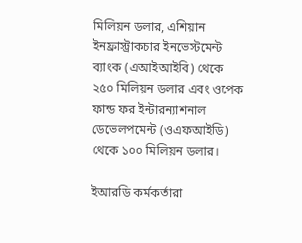মিলিয়ন ডলার, এশিয়ান ইনফ্রাস্ট্রাকচার ইনভেস্টমেন্ট ব্যাংক (এআইআইবি) থেকে ২৫০ মিলিয়ন ডলার এবং ওপেক ফান্ড ফর ইন্টারন্যাশনাল ডেভেলপমেন্ট (ওএফআইডি) থেকে ১০০ মিলিয়ন ডলার।

ইআরডি কর্মকর্তারা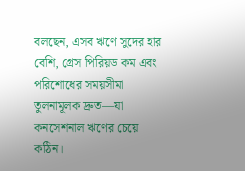বলছেন, এসব ঋণে সুদের হার বেশি, গ্রেস পিরিয়ড কম এবং পরিশোধের সময়সীমা তুলনামূলক দ্রুত—যা কনসেশনাল ঋণের চেয়ে কঠিন।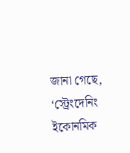জানা গেছে, ‘স্ট্রেংদেনিং ইকোনমিক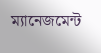ম্যানেজমেন্ট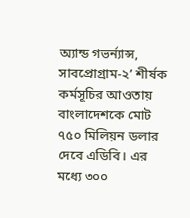অ্যান্ড গভর্ন্যান্স, সাবপ্রোগ্রাম-২’ শীর্ষক কর্মসূচির আওতায় বাংলাদেশকে মোট ৭৫০ মিলিয়ন ডলার দেবে এডিবি। এর মধ্যে ৩০০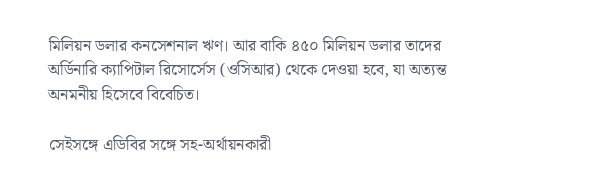মিলিয়ন ডলার কনসেশনাল ঋণ। আর বাকি ৪৫০ মিলিয়ন ডলার তাদের অর্ডিনারি ক্যাপিটাল রিসোর্সেস (ওসিআর) থেকে দেওয়া হবে, যা অত্যন্ত অনমনীয় হিসেবে বিবেচিত।

সেইসঙ্গে এডিবির সঙ্গে সহ-অর্থায়নকারী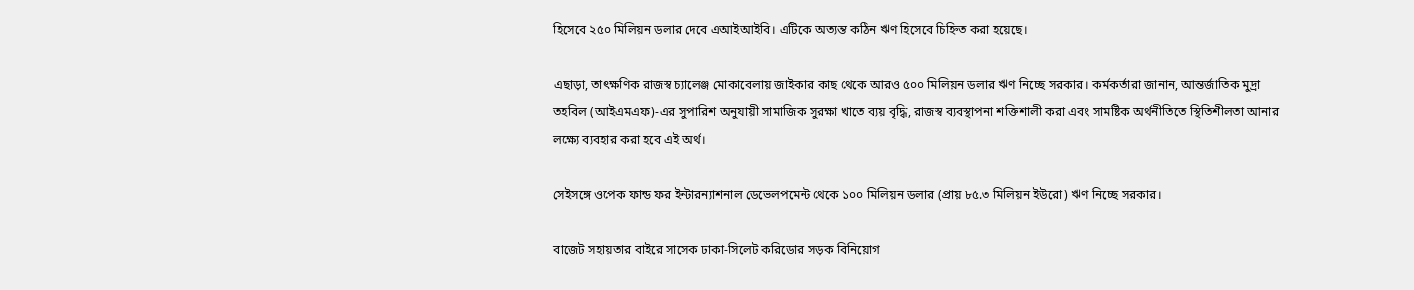হিসেবে ২৫০ মিলিয়ন ডলার দেবে এআইআইবি। এটিকে অত্যন্ত কঠিন ঋণ হিসেবে চিহ্নিত করা হয়েছে।

এছাড়া, তাৎক্ষণিক রাজস্ব চ্যালেঞ্জ মোকাবেলায় জাইকার কাছ থেকে আরও ৫০০ মিলিয়ন ডলার ঋণ নিচ্ছে সরকার। কর্মকর্তারা জানান, আন্তর্জাতিক মুদ্রা তহবিল (আইএমএফ)-এর সুপারিশ অনুযায়ী সামাজিক সুরক্ষা খাতে ব্যয় বৃদ্ধি, রাজস্ব ব্যবস্থাপনা শক্তিশালী করা এবং সামষ্টিক অর্থনীতিতে স্থিতিশীলতা আনার লক্ষ্যে ব্যবহার করা হবে এই অর্থ।

সেইসঙ্গে ওপেক ফান্ড ফর ইন্টারন্যাশনাল ডেভেলপমেন্ট থেকে ১০০ মিলিয়ন ডলার (প্রায় ৮৫.৩ মিলিয়ন ইউরো) ঋণ নিচ্ছে সরকার।

বাজেট সহায়তার বাইরে সাসেক ঢাকা-সিলেট করিডোর সড়ক বিনিয়োগ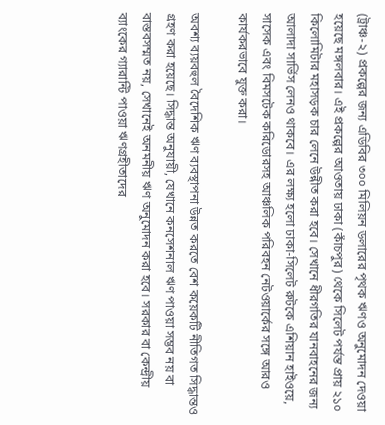(ট্রাঞ্চ-২) প্রকল্পের জন্য এডিবির ৩০০ মিলিয়ন ডলারের পৃথক ঋণও অনুমোদন দেওয়া হয়েছে মঙ্গলবার। এই প্রকল্পের আওতায় ঢাকা (কাঁচপুর) থেকে সিলেট পর্যন্ত প্রায় ২১০ কিলোমিটার মহাসড়ক চার লেনে উন্নীত করা হবে। সেখানে ধীরগতির যানবাহনের জন্য আলাদা সার্ভিস লেনও থাকবে। এর লক্ষ্য হলো ঢাকা-সিলেট রুটকে এশিয়ান হাইওয়ে, সাসেক এবং বিমসটেক করিডোরসহ আঞ্চলিক পরিবহন নেটওয়ার্কের সঙ্গে আরও কার্যকরভাবে যুক্ত করা।

অবশ্য ব্যয়বহুল বৈদেশিক ঋণ ব্যবস্থাপনা উন্নত করতে বেশ কয়েকটি নীতিগত সিদ্ধান্তও গ্রহণ করা হয়েছে। সিদ্ধান্ত অনুযায়ী, যেখানে কনসেশনাল ঋণ পাওয়া সম্ভব নয় বা বাস্তবসম্মত নয়, সেখানেই অনমনীয় ঋণ অনুমোদন করা হবে। সরকার বা কেন্দ্রীয় ব্যাংকের গ্যারান্টি পাওয়া ঋণগ্রহীতাদের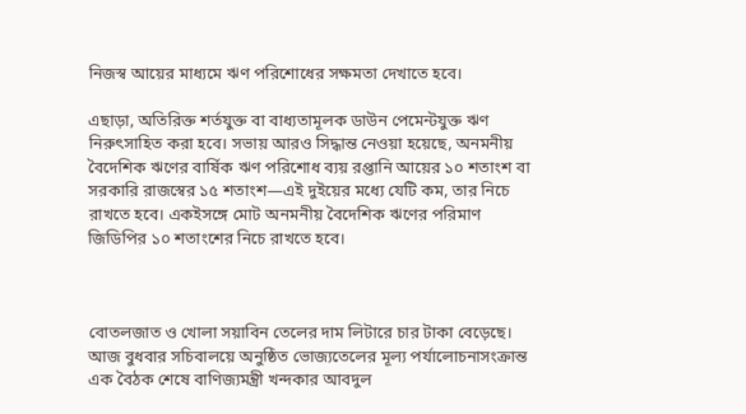নিজস্ব আয়ের মাধ্যমে ঋণ পরিশোধের সক্ষমতা দেখাতে হবে।

এছাড়া, অতিরিক্ত শর্তযুক্ত বা বাধ্যতামূলক ডাউন পেমেন্টযুক্ত ঋণ নিরুৎসাহিত করা হবে। সভায় আরও সিদ্ধান্ত নেওয়া হয়েছে, অনমনীয় বৈদেশিক ঋণের বার্ষিক ঋণ পরিশোধ ব্যয় রপ্তানি আয়ের ১০ শতাংশ বা সরকারি রাজস্বের ১৫ শতাংশ—এই দুইয়ের মধ্যে যেটি কম, তার নিচে রাখতে হবে। একইসঙ্গে মোট অনমনীয় বৈদেশিক ঋণের পরিমাণ জিডিপির ১০ শতাংশের নিচে রাখতে হবে।



বোতলজাত ও খোলা সয়াবিন তেলের দাম লিটারে চার টাকা বেড়েছে। আজ বুধবার সচিবালয়ে অনুষ্ঠিত ভোজ্যতেলের মূল্য পর্যালোচনাসংক্রান্ত এক বৈঠক শেষে বাণিজ্যমন্ত্রী খন্দকার আবদুল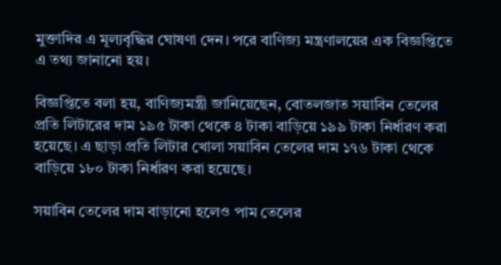মুক্তাদির এ মূল্যবৃদ্ধির ঘোষণা দেন। পরে বাণিজ্য মন্ত্রণালয়ের এক বিজ্ঞপ্তিতে এ তথ্য জানানো হয়।

বিজ্ঞপ্তিতে বলা হয়, বাণিজ্যমন্ত্রী জানিয়েছেন, বোতলজাত সয়াবিন তেলের প্রতি লিটারের দাম ১৯৫ টাকা থেকে ৪ টাকা বাড়িয়ে ১৯৯ টাকা নির্ধারণ করা হয়েছে। এ ছাড়া প্রতি লিটার খোলা সয়াবিন তেলের দাম ১৭৬ টাকা থেকে বাড়িয়ে ১৮০ টাকা নির্ধারণ করা হয়েছে।

সয়াবিন তেলের দাম বাড়ানো হলেও পাম তেলের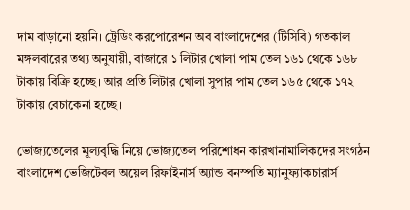দাম বাড়ানো হয়নি। ট্রেডিং করপোরেশন অব বাংলাদেশের (টিসিবি) গতকাল মঙ্গলবারের তথ্য অনুযায়ী, বাজারে ১ লিটার খোলা পাম তেল ১৬১ থেকে ১৬৮ টাকায় বিক্রি হচ্ছে। আর প্রতি লিটার খোলা সুপার পাম তেল ১৬৫ থেকে ১৭২ টাকায় বেচাকেনা হচ্ছে।

ভোজ্যতেলের মূল্যবৃদ্ধি নিয়ে ভোজ্যতেল পরিশোধন কারখানামালিকদের সংগঠন বাংলাদেশ ভেজিটেবল অয়েল রিফাইনার্স অ্যান্ড বনস্পতি ম্যানুফ্যাকচারার্স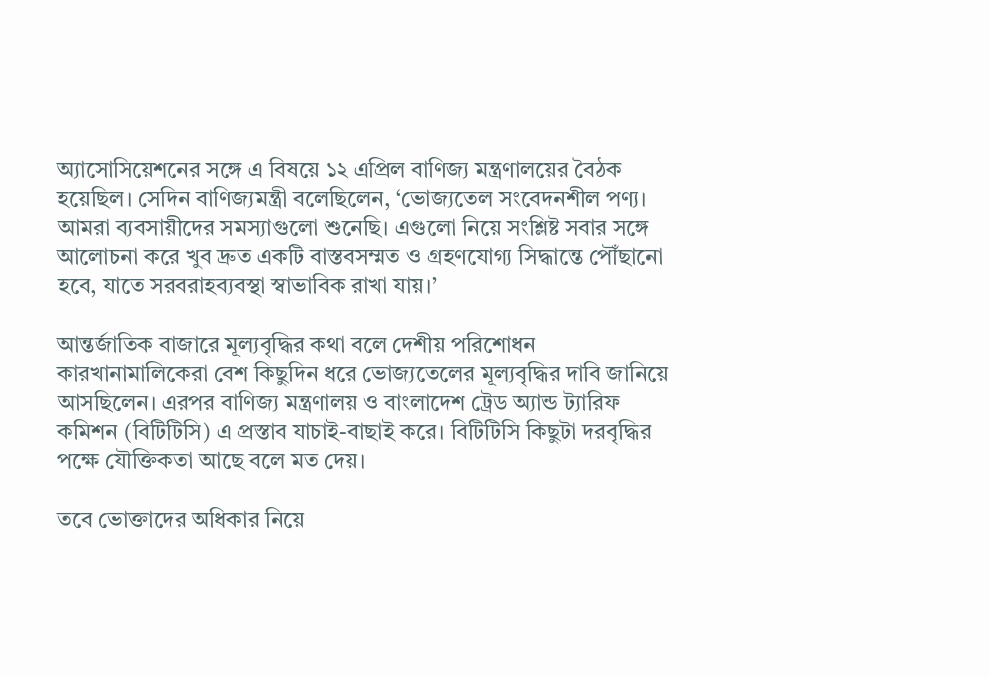অ্যাসোসিয়েশনের সঙ্গে এ বিষয়ে ১২ এপ্রিল বাণিজ্য মন্ত্রণালয়ের বৈঠক হয়েছিল। সেদিন বাণিজ্যমন্ত্রী বলেছিলেন, ‘ভোজ্যতেল সংবেদনশীল পণ্য। আমরা ব্যবসায়ীদের সমস্যাগুলো শুনেছি। এগুলো নিয়ে সংশ্লিষ্ট সবার সঙ্গে আলোচনা করে খুব দ্রুত একটি বাস্তবসম্মত ও গ্রহণযোগ্য সিদ্ধান্তে পৌঁছানো হবে, যাতে সরবরাহব্যবস্থা স্বাভাবিক রাখা যায়।’

আন্তর্জাতিক বাজারে মূল্যবৃদ্ধির কথা বলে দেশীয় পরিশোধন কারখানামালিকেরা বেশ কিছুদিন ধরে ভোজ্যতেলের মূল্যবৃদ্ধির দাবি জানিয়ে আসছিলেন। এরপর বাণিজ্য মন্ত্রণালয় ও বাংলাদেশ ট্রেড অ্যান্ড ট্যারিফ কমিশন (বিটিটিসি) এ প্রস্তাব যাচাই-বাছাই করে। বিটিটিসি কিছুটা দরবৃদ্ধির পক্ষে যৌক্তিকতা আছে বলে মত দেয়।

তবে ভোক্তাদের অধিকার নিয়ে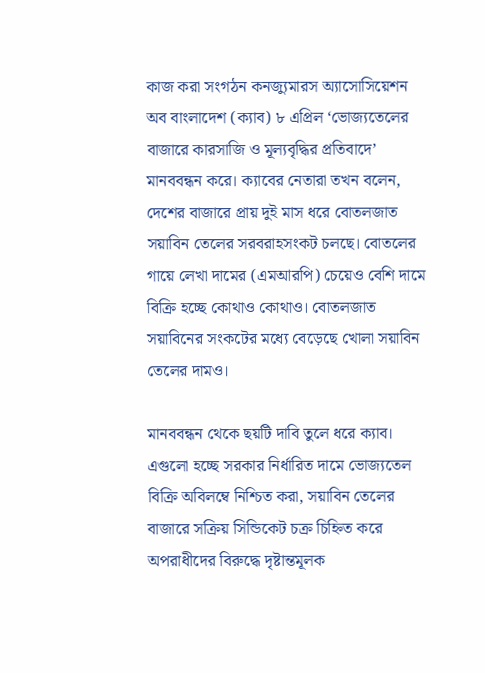কাজ করা সংগঠন কনজ্যুমারস অ্যাসোসিয়েশন অব বাংলাদেশ (ক্যাব) ৮ এপ্রিল ‘ভোজ্যতেলের বাজারে কারসাজি ও মূল্যবৃদ্ধির প্রতিবাদে’ মানববন্ধন করে। ক্যাবের নেতারা তখন বলেন, দেশের বাজারে প্রায় দুই মাস ধরে বোতলজাত সয়াবিন তেলের সরবরাহসংকট চলছে। বোতলের গায়ে লেখা দামের (এমআরপি) চেয়েও বেশি দামে বিক্রি হচ্ছে কোথাও কোথাও। বোতলজাত সয়াবিনের সংকটের মধ্যে বেড়েছে খোলা সয়াবিন তেলের দামও।

মানববন্ধন থেকে ছয়টি দাবি তুলে ধরে ক্যাব। এগুলো হচ্ছে সরকার নির্ধারিত দামে ভোজ্যতেল বিক্রি অবিলম্বে নিশ্চিত করা, সয়াবিন তেলের বাজারে সক্রিয় সিন্ডিকেট চক্র চিহ্নিত করে অপরাধীদের বিরুদ্ধে দৃষ্টান্তমূলক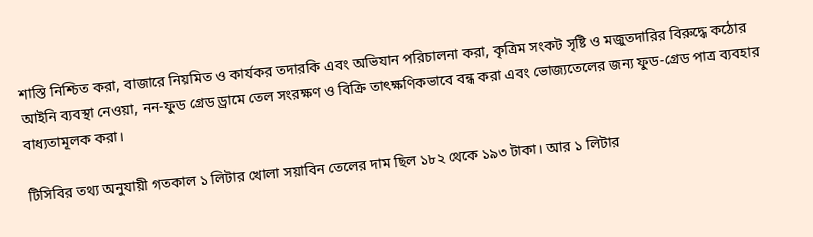শাস্তি নিশ্চিত করা, বাজারে নিয়মিত ও কার্যকর তদারকি এবং অভিযান পরিচালনা করা, কৃত্রিম সংকট সৃষ্টি ও মজুতদারির বিরুদ্ধে কঠোর আইনি ব্যবস্থা নেওয়া, নন-ফুড গ্রেড ড্রামে তেল সংরক্ষণ ও বিক্রি তাৎক্ষণিকভাবে বন্ধ করা এবং ভোজ্যতেলের জন্য ফুড-গ্রেড পাত্র ব্যবহার বাধ্যতামূলক করা।

টিসিবির তথ্য অনুযায়ী গতকাল ১ লিটার খোলা সয়াবিন তেলের দাম ছিল ১৮২ থেকে ১৯৩ টাকা। আর ১ লিটার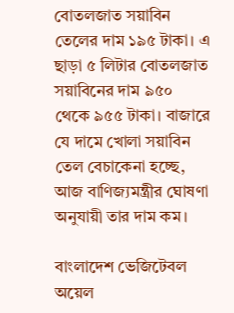বোতলজাত সয়াবিন তেলের দাম ১৯৫ টাকা। এ ছাড়া ৫ লিটার বোতলজাত সয়াবিনের দাম ৯৫০ থেকে ৯৫৫ টাকা। বাজারে যে দামে খোলা সয়াবিন তেল বেচাকেনা হচ্ছে, আজ বাণিজ্যমন্ত্রীর ঘোষণা অনুযায়ী তার দাম কম।

বাংলাদেশ ভেজিটেবল অয়েল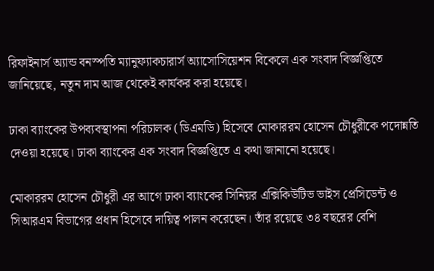রিফাইনার্স অ্যান্ড বনস্পতি ম্যানুফ্যাকচারার্স অ্যাসোসিয়েশন বিকেলে এক সংবাদ বিজ্ঞপ্তিতে জানিয়েছে, নতুন দাম আজ থেকেই কার্যকর করা হয়েছে।

ঢাকা ব্যাংকের উপব্যবস্থাপনা পরিচালক (ডিএমডি) হিসেবে মোকাররম হোসেন চৌধুরীকে পদোন্নতি দেওয়া হয়েছে। ঢাকা ব্যাংকের এক সংবাদ বিজ্ঞপ্তিতে এ কথা জানানো হয়েছে।

মোকাররম হোসেন চৌধুরী এর আগে ঢাকা ব্যাংকের সিনিয়র এক্সিকিউটিভ ভাইস প্রেসিডেন্ট ও সিআরএম বিভাগের প্রধান হিসেবে দায়িত্ব পালন করেছেন। তাঁর রয়েছে ৩৪ বছরের বেশি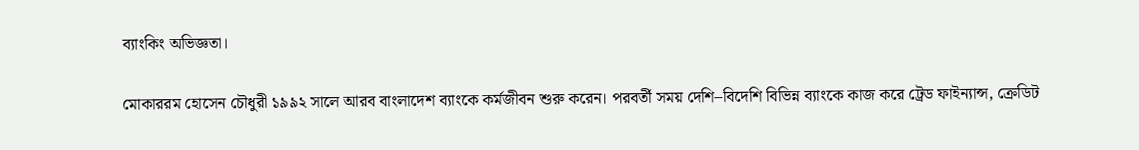ব্যাংকিং অভিজ্ঞতা।

মোকাররম হোসেন চৌধুরী ১৯৯২ সালে আরব বাংলাদেশ ব্যাংকে কর্মজীবন শুরু করেন। পরবর্তী সময় দেশি–বিদেশি বিভিন্ন ব্যাংকে কাজ করে ট্রেড ফাইন্যান্স, ক্রেডিট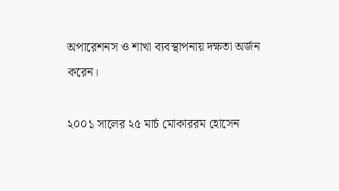অপারেশনস ও শাখা ব্যবস্থাপনায় দক্ষতা অর্জন করেন।

২০০১ সালের ২৫ মার্চ মোকাররম হোসেন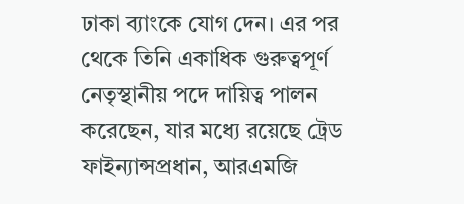ঢাকা ব্যাংকে যোগ দেন। এর পর থেকে তিনি একাধিক গুরুত্বপূর্ণ নেতৃস্থানীয় পদে দায়িত্ব পালন করেছেন, যার মধ্যে রয়েছে ট্রেড ফাইন্যান্সপ্রধান, আরএমজি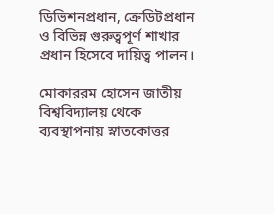ডিভিশনপ্রধান, ক্রেডিটপ্রধান ও বিভিন্ন গুরুত্বপূর্ণ শাখার প্রধান হিসেবে দায়িত্ব পালন।

মোকাররম হোসেন জাতীয় বিশ্ববিদ্যালয় থেকে ব্যবস্থাপনায় স্নাতকোত্তর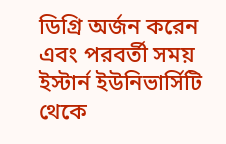ডিগ্রি অর্জন করেন এবং পরবর্তী সময় ইস্টার্ন ইউনিভার্সিটি থেকে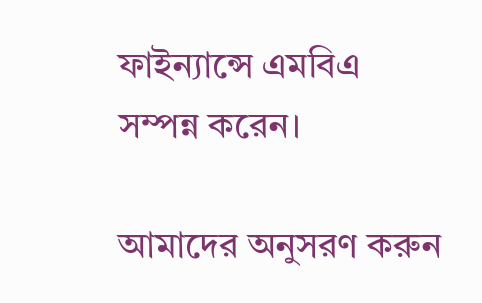ফাইন্যান্সে এমবিএ সম্পন্ন করেন।

আমাদের অনুসরণ করুন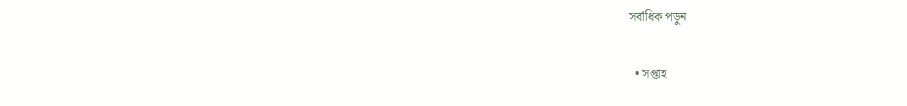সর্বাধিক পড়ুন

  • সপ্তাহ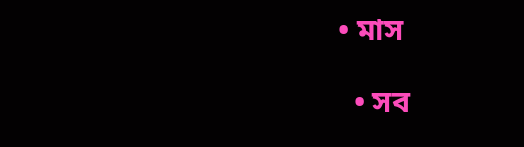• মাস

  • সব